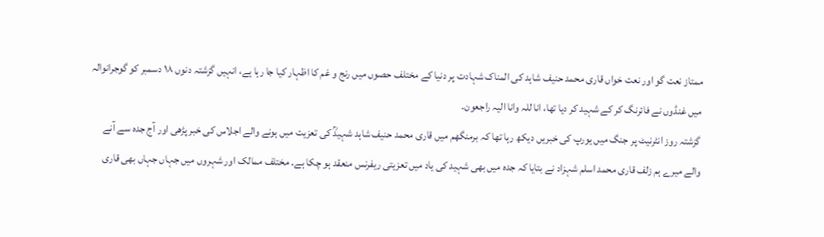ممتاز نعت گو اور نعت خواں قاری محمد حنیف شاہد کی المناک شہادت پر دنیا کے مختلف حصوں میں رنج و غم کا اظہار کیا جا رہا ہے، انہیں گزشتہ دنوں ۱۸ دسمبر کو گوجرانوالہ میں غنڈوں نے فائرنگ کر کے شہید کر دیا تھا، انا للہ وانا الیہ راجعون۔
گزشتہ روز انٹرنیٹ پر جنگ میں یورپ کی خبریں دیکھ رہا تھا کہ برمنگھم میں قاری محمد حنیف شاہد شہیدؒ کی تعزیت میں ہونے والے اجلاس کی خبر پڑھی اور آج جدہ سے آنے والے میرے ہم زلف قاری محمد اسلم شہزاد نے بتایا کہ جدہ میں بھی شہید کی یاد میں تعزیتی ریفرنس منعقد ہو چکا ہے۔ مختلف ممالک اور شہروں میں جہاں جہاں بھی قاری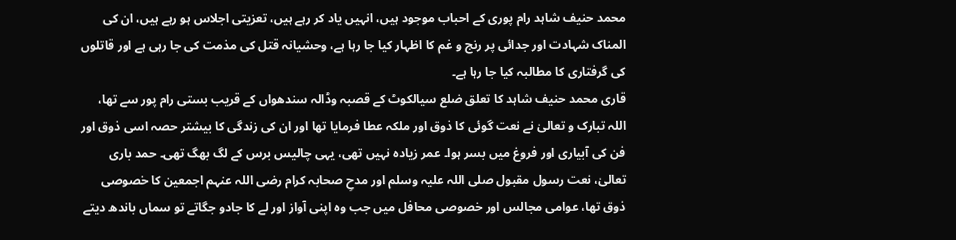محمد حنیف شاہد رام پوری کے احباب موجود ہیں، انہیں یاد کر رہے ہیں، تعزیتی اجلاس ہو رہے ہیں، ان کی المناک شہادت اور جدائی پر رنج و غم کا اظہار کیا جا رہا ہے، وحشیانہ قتل کی مذمت کی جا رہی ہے اور قاتلوں کی گرفتاری کا مطالبہ کیا جا رہا ہے۔
قاری محمد حنیف شاہد کا تعلق ضلع سیالکوٹ کے قصبہ وڈالہ سندھواں کے قریب بستی رام پور سے تھا، اللہ تبارک و تعالیٰ نے نعت گوئی کا ذوق اور ملکہ عطا فرمایا تھا اور ان کی زندگی کا بیشتر حصہ اسی ذوق اور فن کی آبیاری اور فروغ میں بسر ہوا۔ عمر زیادہ نہیں تھی، یہی چالیس برس کے لگ بھگ تھی۔ حمد باری تعالیٰ، نعت رسول مقبول صلی اللہ علیہ وسلم اور مدحِ صحابہ کرام رضی اللہ عنہم اجمعین کا خصوصی ذوق تھا، عوامی مجالس اور خصوصی محافل میں جب وہ اپنی آواز اور لے کا جادو جگاتے تو سماں باندھ دیتے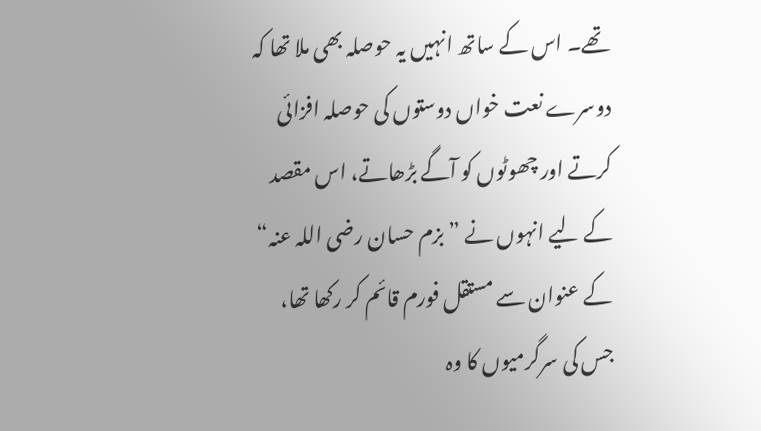تھے۔ اس کے ساتھ انہیں یہ حوصلہ بھی ملا تھا کہ دوسرے نعت خواں دوستوں کی حوصلہ افزائی کرتے اور چھوٹوں کو آگے بڑھاتے، اس مقصد کے لیے انہوں نے ”بزم حسان رضی اللہ عنہ“ کے عنوان سے مستقل فورم قائم کر رکھا تھا، جس کی سرگرمیوں کا وہ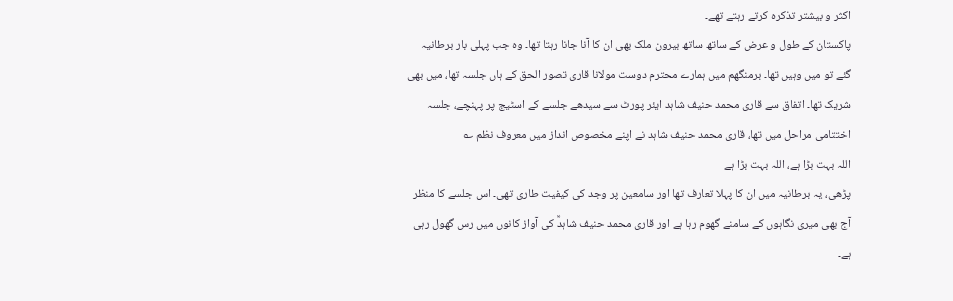اکثر و بیشتر تذکرہ کرتے رہتے تھے۔
پاکستان کے طول و عرض کے ساتھ ساتھ بیرون ملک بھی ان کا آنا جانا رہتا تھا۔ وہ جب پہلی بار برطانیہ گئے تو میں وہیں تھا۔ برمنگھم میں ہمارے محترم دوست مولانا قاری تصور الحق کے ہاں جلسہ تھا، میں بھی شریک تھا۔ اتفاق سے قاری محمد حنیف شاہد ایئر پورٹ سے سیدھے جلسے کے اسٹیج پر پہنچے، جلسہ اختتامی مراحل میں تھا، قاری محمد حنیف شاہد نے اپنے مخصوص انداز میں معروف نظم ؎
اللہ بہت بڑا ہے، اللہ بہت بڑا ہے
پڑھی، یہ برطانیہ میں ان کا پہلا تعارف تھا اور سامعین پر وجد کی کیفیت طاری تھی۔ اس جلسے کا منظر آج بھی میری نگاہوں کے سامنے گھوم رہا ہے اور قاری محمد حنیف شاہدؒ کی آواز کانوں میں رس گھول رہی ہے۔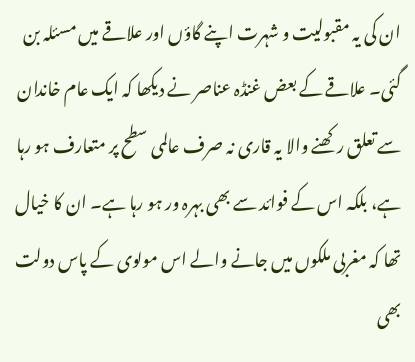ان کی یہ مقبولیت و شہرت اپنے گاؤں اور علاقے میں مسئلہ بن گئی۔ علاقے کے بعض غنڈہ عناصر نے دیکھا کہ ایک عام خاندان سے تعلق رکھنے والا یہ قاری نہ صرف عالمی سطح پر متعارف ہو رہا ہے، بلکہ اس کے فوائد سے بھی بہرہ ور ہو رہا ہے۔ ان کا خیال تھا کہ مغربی ملکوں میں جانے والے اس مولوی کے پاس دولت بھی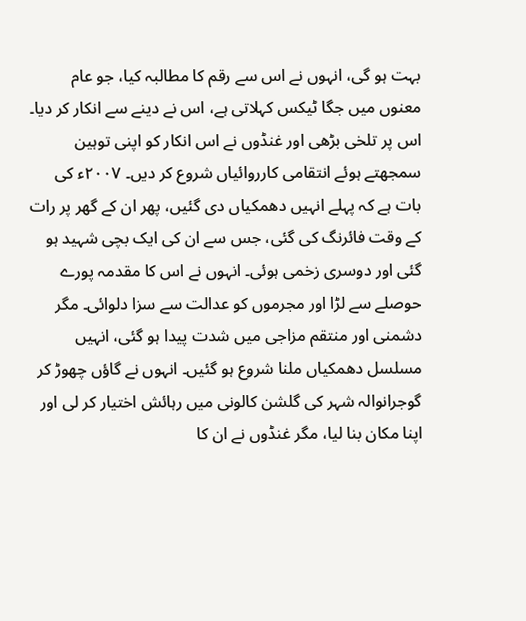بہت ہو گی، انہوں نے اس سے رقم کا مطالبہ کیا، جو عام معنوں میں جگا ٹیکس کہلاتی ہے، اس نے دینے سے انکار کر دیا۔ اس پر تلخی بڑھی اور غنڈوں نے اس انکار کو اپنی توہین سمجھتے ہوئے انتقامی کارروائیاں شروع کر دیں۔ ۲۰۰۷ء کی بات ہے کہ پہلے انہیں دھمکیاں دی گئیں، پھر ان کے گھر پر رات کے وقت فائرنگ کی گئی، جس سے ان کی ایک بچی شہید ہو گئی اور دوسری زخمی ہوئی۔ انہوں نے اس کا مقدمہ پورے حوصلے سے لڑا اور مجرموں کو عدالت سے سزا دلوائی۔ مگر دشمنی اور منتقم مزاجی میں شدت پیدا ہو گئی، انہیں مسلسل دھمکیاں ملنا شروع ہو گئیں۔ انہوں نے گاؤں چھوڑ کر گوجرانوالہ شہر کی گلشن کالونی میں رہائش اختیار کر لی اور اپنا مکان بنا لیا، مگر غنڈوں نے ان کا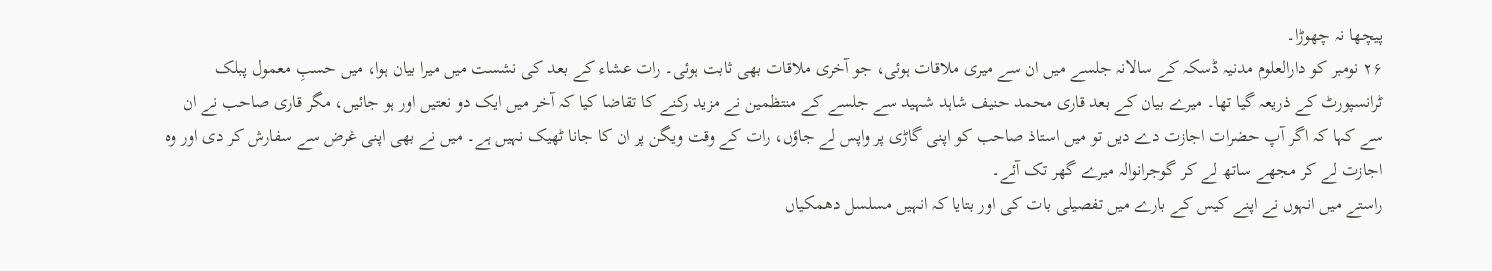پیچھا نہ چھوڑا۔
۲۶ نومبر کو دارالعلوم مدنیہ ڈسکہ کے سالانہ جلسے میں ان سے میری ملاقات ہوئی، جو آخری ملاقات بھی ثابت ہوئی۔ رات عشاء کے بعد کی نشست میں میرا بیان ہوا، میں حسبِ معمول پبلک ٹرانسپورٹ کے ذریعہ گیا تھا۔ میرے بیان کے بعد قاری محمد حنیف شاہد شہید سے جلسے کے منتظمین نے مزید رکنے کا تقاضا کیا کہ آخر میں ایک دو نعتیں اور ہو جائیں، مگر قاری صاحب نے ان سے کہا کہ اگر آپ حضرات اجازت دے دیں تو میں استاذ صاحب کو اپنی گاڑی پر واپس لے جاؤں، رات کے وقت ویگن پر ان کا جانا ٹھیک نہیں ہے۔ میں نے بھی اپنی غرض سے سفارش کر دی اور وہ اجازت لے کر مجھے ساتھ لے کر گوجرانوالہ میرے گھر تک آئے۔
راستے میں انہوں نے اپنے کیس کے بارے میں تفصیلی بات کی اور بتایا کہ انہیں مسلسل دھمکیاں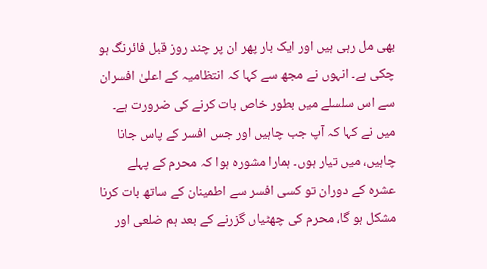بھی مل رہی ہیں اور ایک بار پھر ان پر چند روز قبل فائرنگ ہو چکی ہے۔ انہوں نے مجھ سے کہا کہ انتظامیہ کے اعلیٰ افسران سے اس سلسلے میں بطور خاص بات کرنے کی ضرورت ہے۔ میں نے کہا کہ آپ جب چاہیں اور جس افسر کے پاس جانا چاہیں، میں تیار ہوں۔ ہمارا مشورہ ہوا کہ محرم کے پہلے عشرہ کے دوران تو کسی افسر سے اطمینان کے ساتھ بات کرنا مشکل ہو گا، محرم کی چھٹیاں گزرنے کے بعد ہم ضلعی اور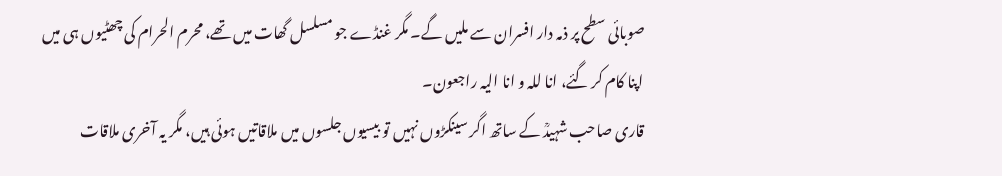صوبائی سطح پر ذمہ دار افسران سے ملیں گے۔ مگر غنڈے جو مسلسل گھات میں تھے، محرم الحرام کی چھٹیوں ہی میں اپنا کام کر گئے، انا للہ و انا الیہ راجعون۔
قاری صاحب شہیدؒ کے ساتھ اگر سینکڑوں نہیں تو بیسیوں جلسوں میں ملاقاتیں ہوئی ہیں، مگر یہ آخری ملاقات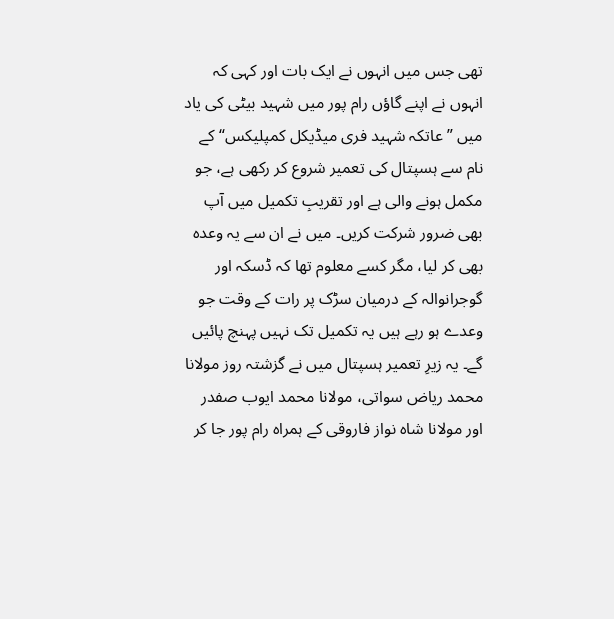تھی جس میں انہوں نے ایک بات اور کہی کہ انہوں نے اپنے گاؤں رام پور میں شہید بیٹی کی یاد میں ”عاتکہ شہید فری میڈیکل کمپلیکس“ کے نام سے ہسپتال کی تعمیر شروع کر رکھی ہے، جو مکمل ہونے والی ہے اور تقریبِ تکمیل میں آپ بھی ضرور شرکت کریں۔ میں نے ان سے یہ وعدہ بھی کر لیا، مگر کسے معلوم تھا کہ ڈسکہ اور گوجرانوالہ کے درمیان سڑک پر رات کے وقت جو وعدے ہو رہے ہیں یہ تکمیل تک نہیں پہنچ پائیں گے۔ یہ زیرِ تعمیر ہسپتال میں نے گزشتہ روز مولانا محمد ریاض سواتی، مولانا محمد ایوب صفدر اور مولانا شاہ نواز فاروقی کے ہمراہ رام پور جا کر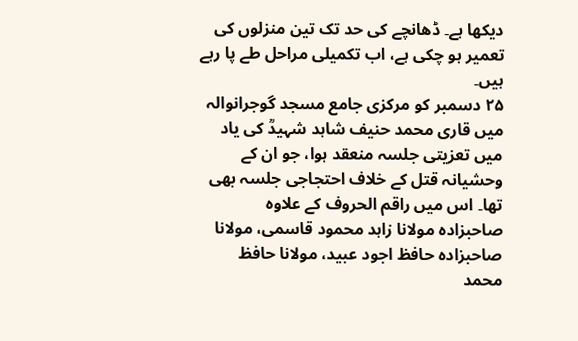دیکھا ہے۔ ڈھانچے کی حد تک تین منزلوں کی تعمیر ہو چکی ہے، اب تکمیلی مراحل طے پا رہے ہیں۔
۲۵ دسمبر کو مرکزی جامع مسجد گوجرانوالہ میں قاری محمد حنیف شاہد شہیدؒ کی یاد میں تعزیتی جلسہ منعقد ہوا، جو ان کے وحشیانہ قتل کے خلاف احتجاجی جلسہ بھی تھا۔ اس میں راقم الحروف کے علاوہ صاحبزادہ مولانا زاہد محمود قاسمی، مولانا صاحبزادہ حافظ اجود عبید، مولانا حافظ محمد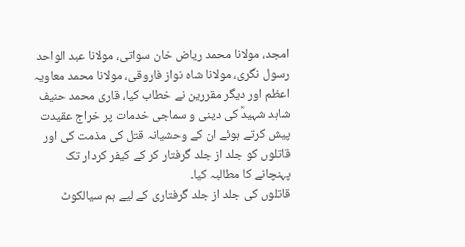امجد، مولانا محمد ریاض خان سواتی، مولانا عبد الواحد رسول نگری، مولانا شاہ نواز فاروقی، مولانا محمد معاویہ اعظم اور دیگر مقررین نے خطاب کیا، قاری محمد حنیف شاہد شہیدؒ کی دینی و سماجی خدمات پر خراج عقیدت پیش کرتے ہوئے ان کے وحشیانہ قتل کی مذمت کی اور قاتلوں کو جلد از جلد گرفتار کر کے کیفر کردار تک پہنچانے کا مطالبہ کیا۔
قاتلوں کی جلد از جلد گرفتاری کے لیے ہم سیالکوٹ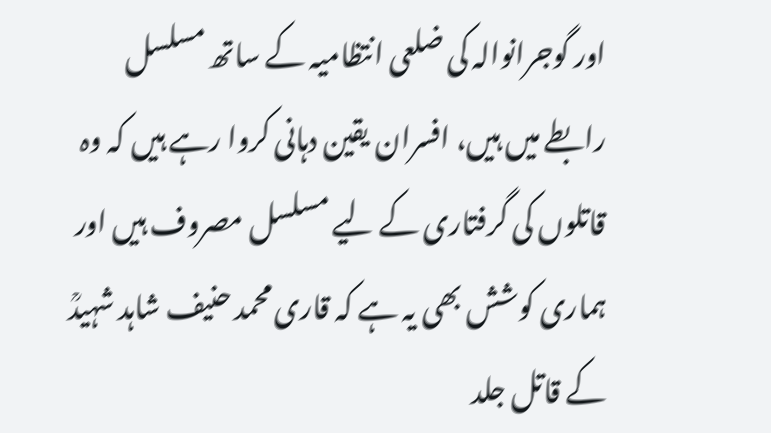اور گوجرانوالہ کی ضلعی انتظامیہ کے ساتھ مسلسل رابطے میں ہیں، افسران یقین دہانی کروا رہے ہیں کہ وہ قاتلوں کی گرفتاری کے لیے مسلسل مصروف ہیں اور ہماری کوشش بھی یہ ہے کہ قاری محمد حنیف شاہد شہیدؒ کے قاتل جلد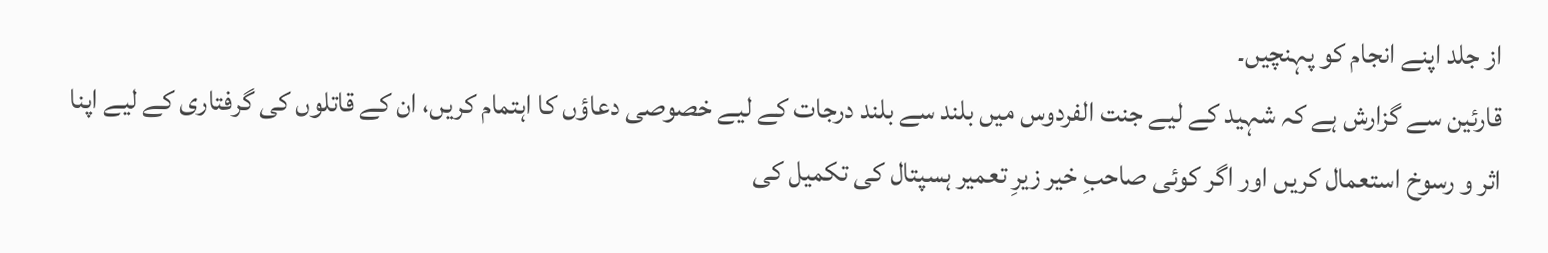از جلد اپنے انجام کو پہنچیں۔
قارئین سے گزارش ہے کہ شہید کے لیے جنت الفردوس میں بلند سے بلند درجات کے لیے خصوصی دعاؤں کا اہتمام کریں، ان کے قاتلوں کی گرفتاری کے لیے اپنا اثر و رسوخ استعمال کریں اور اگر کوئی صاحبِ خیر زیرِ تعمیر ہسپتال کی تکمیل کی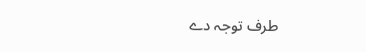طرف توجہ دے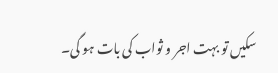سکیں تو بہت اجر و ثواب کی بات ہو گی۔